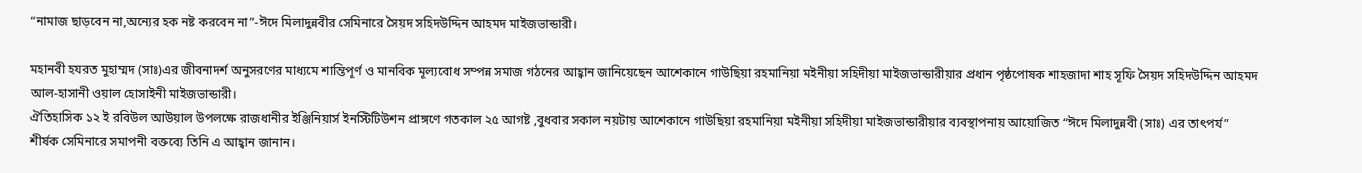“নামাজ ছাড়বেন না,অন্যের হক নষ্ট করবেন না”-ঈদে মিলাদুন্নবীর সেমিনারে সৈয়দ সহিদউদ্দিন আহমদ মাইজভান্ডারী।

মহানবী হযরত মুহাম্মদ (সাঃ)এর জীবনাদর্শ অনুসরণের মাধ্যমে শান্তিপূর্ণ ও মানবিক মূল্যবোধ সম্পন্ন সমাজ গঠনের আহ্বান জানিয়েছেন আশেকানে গাউছিয়া রহমানিয়া মইনীয়া সহিদীয়া মাইজভান্ডারীয়ার প্রধান পৃষ্ঠপোষক শাহজাদা শাহ সূফি সৈয়দ সহিদউদ্দিন আহমদ আল-হাসানী ওয়াল হোসাইনী মাইজভান্ডারী।
ঐতিহাসিক ১২ ই রবিউল আউয়াল উপলক্ষে রাজধানীর ইঞ্জিনিয়ার্স ইনস্টিটিউশন প্রাঙ্গণে গতকাল ২৫ আগষ্ট ,বুধবার সকাল নয়টায় আশেকানে গাউছিয়া রহমানিয়া মইনীয়া সহিদীয়া মাইজভান্ডারীয়ার ব্যবস্থাপনায় আয়োজিত “ঈদে মিলাদুন্নবী (সাঃ) এর তাৎপর্য” শীর্ষক সেমিনারে সমাপনী বক্তব্যে তিনি এ আহ্বান জানান।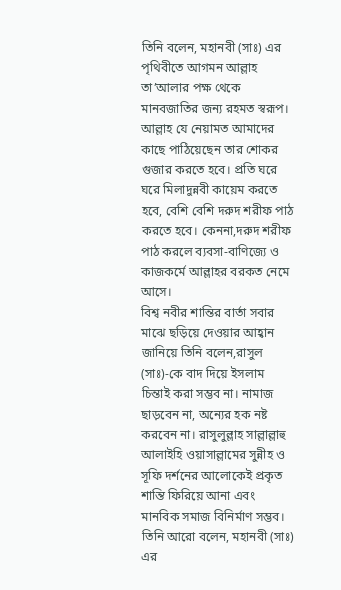তিনি বলেন, মহানবী (সাঃ) এর পৃথিবীতে আগমন আল্লাহ তা’আলার পক্ষ থেকে মানবজাতির জন্য রহমত স্বরূপ। আল্লাহ যে নেয়ামত আমাদের কাছে পাঠিয়েছেন তার শোকর গুজার করতে হবে। প্রতি ঘরে ঘরে মিলাদুন্নবী কায়েম করতে হবে, বেশি বেশি দরুদ শরীফ পাঠ করতে হবে। কেননা,দরুদ শরীফ পাঠ করলে ব্যবসা-বাণিজ্যে ও কাজকর্মে আল্লাহর বরকত নেমে আসে।
বিশ্ব নবীর শান্তির বার্তা সবার মাঝে ছড়িয়ে দেওয়ার আহ্বান জানিয়ে তিনি বলেন,রাসুল (সাঃ)-কে বাদ দিয়ে ইসলাম চিন্তাই করা সম্ভব না। নামাজ ছাড়বেন না, অন্যের হক নষ্ট করবেন না। রাসুলুল্লাহ সাল্লাল্লাহু আলাইহি ওয়াসাল্লামের সুন্নীহ ও সূফি দর্শনের আলোকেই প্রকৃত শান্তি ফিরিয়ে আনা এবং মানবিক সমাজ বিনির্মাণ সম্ভব।
তিনি আরো বলেন, মহানবী (সাঃ) এর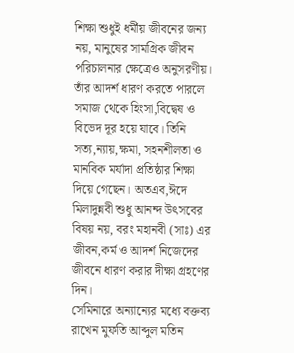শিক্ষা শুধুই ধর্মীয় জীবনের জন্য নয়, মানুষের সামগ্রিক জীবন পরিচালনার ক্ষেত্রেও অনুসরণীয়। তাঁর আদর্শ ধারণ করতে পারলে সমাজ থেকে হিংসা,বিদ্বেষ ও বিভেদ দূর হয়ে যাবে। তিনি সত্য,ন্যায়,ক্ষমা, সহনশীলতা ও মানবিক মর্যাদা প্রতিষ্ঠার শিক্ষা দিয়ে গেছেন। অতএব,ঈদে মিলাদুন্নবী শুধু আনন্দ উৎসবের বিষয় নয়, বরং মহানবী (সাঃ) এর জীবন,কর্ম ও আদর্শ নিজেদের জীবনে ধারণ করার দীক্ষা গ্রহণের দিন।
সেমিনারে অন্যান্যের মধ্যে বক্তব্য রাখেন মুফতি আব্দুল মতিন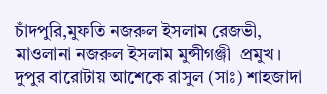চাঁদপুরি,মুফতি নজরুল ইসলাম রেজভী, মাওলানা নজরুল ইসলাম মুন্সীগঞ্জী  প্রমুখ।
দুপুর বারোটায় আশেকে রাসুল (সাঃ) শাহজাদা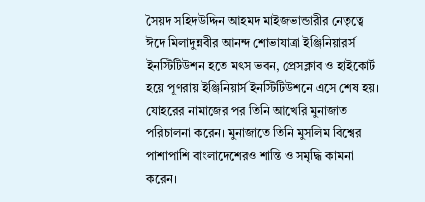সৈয়দ সহিদউদ্দিন আহমদ মাইজভান্ডারীর নেতৃত্বে ঈদে মিলাদুন্নবীর আনন্দ শোভাযাত্রা ইঞ্জিনিয়ারর্স ইনস্টিটিউশন হতে মৎস ভবন, প্রেসক্লাব ও হাইকোর্ট হয়ে পূণরায় ইঞ্জিনিয়ার্স ইনস্টিটিউশনে এসে শেষ হয়। যোহরের নামাজের পর তিনি আখেরি মুনাজাত পরিচালনা করেন। মুনাজাতে তিনি মুসলিম বিশ্বের পাশাপাশি বাংলাদেশেরও শান্তি ও সমৃদ্ধি কামনা করেন।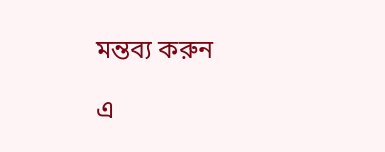মন্তব্য করুন

এ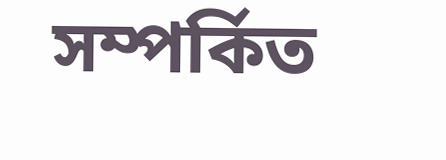সম্পর্কিত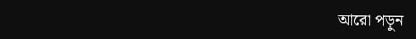আরো পড়ুন